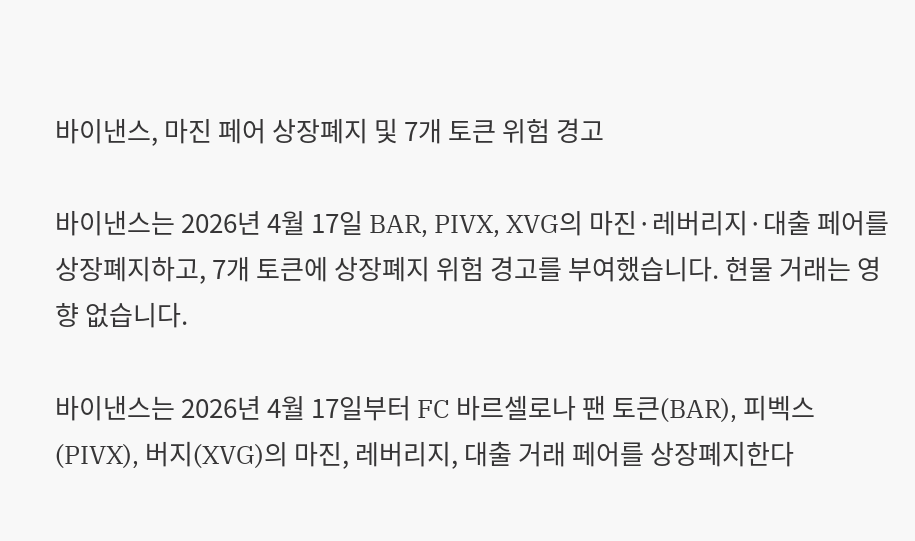바이낸스, 마진 페어 상장폐지 및 7개 토큰 위험 경고

바이낸스는 2026년 4월 17일 BAR, PIVX, XVG의 마진·레버리지·대출 페어를 상장폐지하고, 7개 토큰에 상장폐지 위험 경고를 부여했습니다. 현물 거래는 영향 없습니다.

바이낸스는 2026년 4월 17일부터 FC 바르셀로나 팬 토큰(BAR), 피벡스(PIVX), 버지(XVG)의 마진, 레버리지, 대출 거래 페어를 상장폐지한다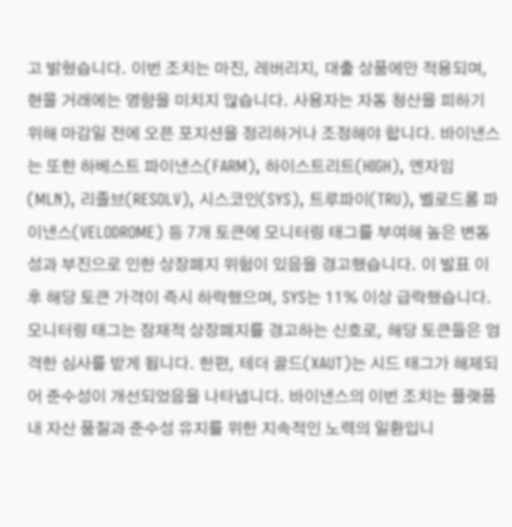고 밝혔습니다. 이번 조치는 마진, 레버리지, 대출 상품에만 적용되며, 현물 거래에는 영향을 미치지 않습니다. 사용자는 자동 청산을 피하기 위해 마감일 전에 오픈 포지션을 정리하거나 조정해야 합니다. 바이낸스는 또한 하베스트 파이낸스(FARM), 하이스트리트(HIGH), 엔자임(MLN), 리졸브(RESOLV), 시스코인(SYS), 트루파이(TRU), 벨로드롬 파이낸스(VELODROME) 등 7개 토큰에 모니터링 태그를 부여해 높은 변동성과 부진으로 인한 상장폐지 위험이 있음을 경고했습니다. 이 발표 이후 해당 토큰 가격이 즉시 하락했으며, SYS는 11% 이상 급락했습니다. 모니터링 태그는 잠재적 상장폐지를 경고하는 신호로, 해당 토큰들은 엄격한 심사를 받게 됩니다. 한편, 테더 골드(XAUT)는 시드 태그가 해제되어 준수성이 개선되었음을 나타냅니다. 바이낸스의 이번 조치는 플랫폼 내 자산 품질과 준수성 유지를 위한 지속적인 노력의 일환입니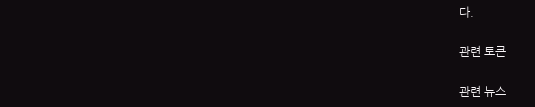다.

관련 토큰

관련 뉴스